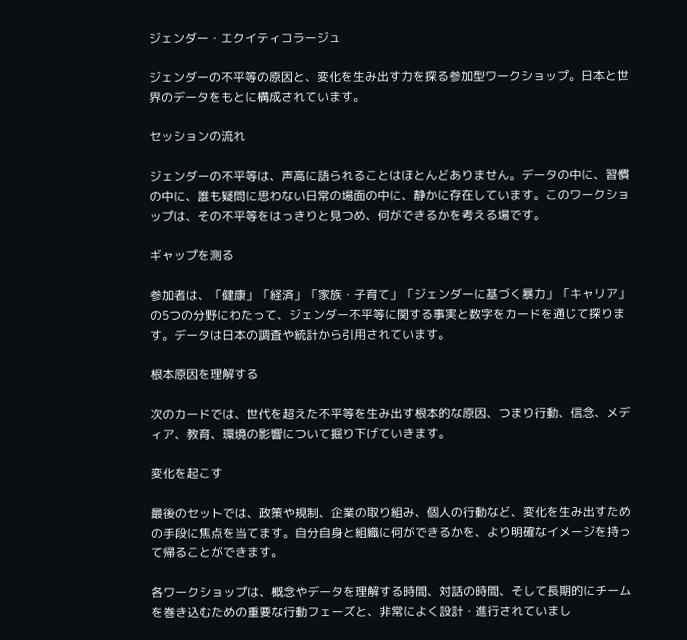ジェンダー・エクイティコラージュ

ジェンダーの不平等の原因と、変化を生み出す力を探る参加型ワークショップ。日本と世界のデータをもとに構成されています。

セッションの流れ

ジェンダーの不平等は、声高に語られることはほとんどありません。データの中に、習慣の中に、誰も疑問に思わない日常の場面の中に、静かに存在しています。このワークショップは、その不平等をはっきりと見つめ、何ができるかを考える場です。

ギャップを測る

参加者は、「健康」「経済」「家族・子育て」「ジェンダーに基づく暴力」「キャリア」の5つの分野にわたって、ジェンダー不平等に関する事実と数字をカードを通じて探ります。データは日本の調査や統計から引用されています。

根本原因を理解する

次のカードでは、世代を超えた不平等を生み出す根本的な原因、つまり行動、信念、メディア、教育、環境の影響について掘り下げていきます。

変化を起こす

最後のセットでは、政策や規制、企業の取り組み、個人の行動など、変化を生み出すための手段に焦点を当てます。自分自身と組織に何ができるかを、より明確なイメージを持って帰ることができます。

各ワークショップは、概念やデータを理解する時間、対話の時間、そして長期的にチームを巻き込むための重要な行動フェーズと、非常によく設計・進行されていまし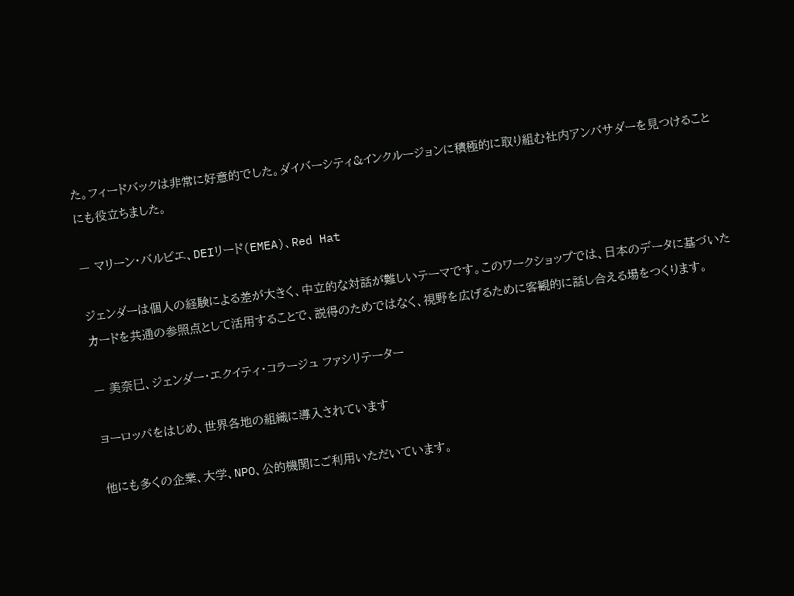た。フィードバックは非常に好意的でした。ダイバーシティ&インクルージョンに積極的に取り組む社内アンバサダーを見つけることにも役立ちました。

— マリーン・バルビエ、DEIリード(EMEA)、Red Hat

ジェンダーは個人の経験による差が大きく、中立的な対話が難しいテーマです。このワークショップでは、日本のデータに基づいたカードを共通の参照点として活用することで、説得のためではなく、視野を広げるために客観的に話し合える場をつくります。

— 美奈⺒、ジェンダー・エクイティ・コラージュ ファシリテーター

ヨーロッパをはじめ、世界各地の組織に導入されています

他にも多くの企業、大学、NPO、公的機関にご利用いただいています。